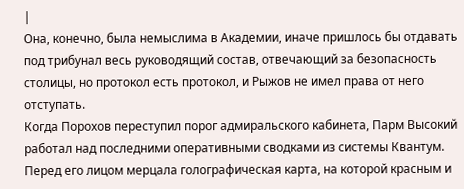|
Она, конечно, была немыслима в Академии, иначе пришлось бы отдавать под трибунал весь руководящий состав, отвечающий за безопасность столицы, но протокол есть протокол, и Рыжов не имел права от него отступать.
Когда Порохов переступил порог адмиральского кабинета, Парм Высокий работал над последними оперативными сводками из системы Квантум. Перед его лицом мерцала голографическая карта, на которой красным и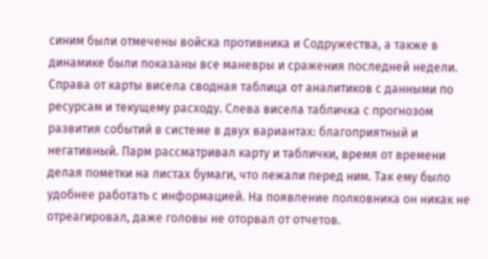синим были отмечены войска противника и Содружества, а также в динамике были показаны все маневры и сражения последней недели. Справа от карты висела сводная таблица от аналитиков с данными по ресурсам и текущему расходу. Слева висела табличка с прогнозом развития событий в системе в двух вариантах: благоприятный и негативный. Парм рассматривал карту и таблички, время от времени делая пометки на листах бумаги, что лежали перед ним. Так ему было удобнее работать с информацией. На появление полковника он никак не отреагировал, даже головы не оторвал от отчетов.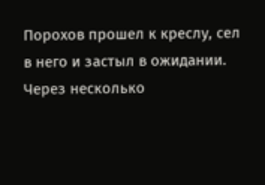Порохов прошел к креслу, сел в него и застыл в ожидании.
Через несколько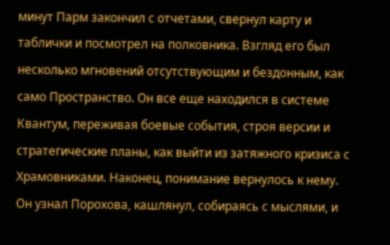минут Парм закончил с отчетами, свернул карту и таблички и посмотрел на полковника. Взгляд его был несколько мгновений отсутствующим и бездонным, как само Пространство. Он все еще находился в системе Квантум, переживая боевые события, строя версии и стратегические планы, как выйти из затяжного кризиса с Храмовниками. Наконец, понимание вернулось к нему. Он узнал Порохова, кашлянул, собираясь с мыслями, и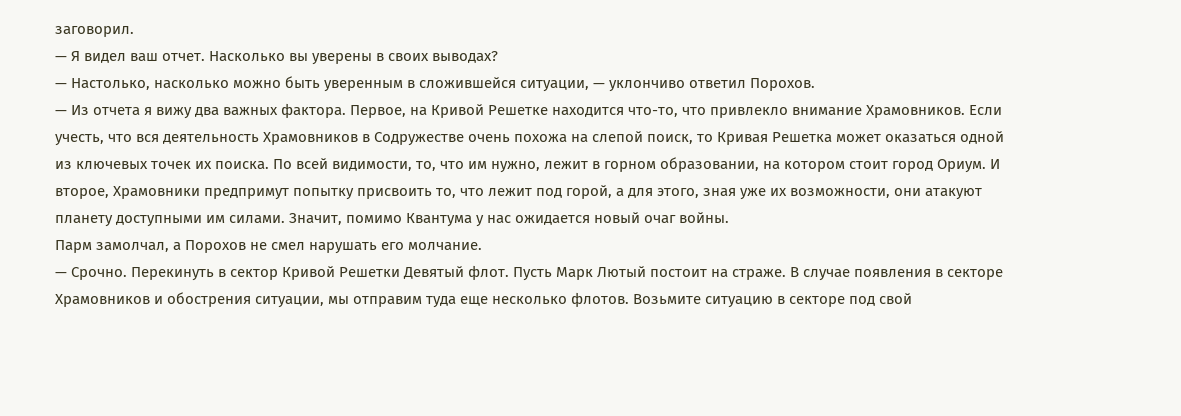заговорил.
— Я видел ваш отчет. Насколько вы уверены в своих выводах?
— Настолько, насколько можно быть уверенным в сложившейся ситуации, — уклончиво ответил Порохов.
— Из отчета я вижу два важных фактора. Первое, на Кривой Решетке находится что-то, что привлекло внимание Храмовников. Если учесть, что вся деятельность Храмовников в Содружестве очень похожа на слепой поиск, то Кривая Решетка может оказаться одной из ключевых точек их поиска. По всей видимости, то, что им нужно, лежит в горном образовании, на котором стоит город Ориум. И второе, Храмовники предпримут попытку присвоить то, что лежит под горой, а для этого, зная уже их возможности, они атакуют планету доступными им силами. Значит, помимо Квантума у нас ожидается новый очаг войны.
Парм замолчал, а Порохов не смел нарушать его молчание.
— Срочно. Перекинуть в сектор Кривой Решетки Девятый флот. Пусть Марк Лютый постоит на страже. В случае появления в секторе Храмовников и обострения ситуации, мы отправим туда еще несколько флотов. Возьмите ситуацию в секторе под свой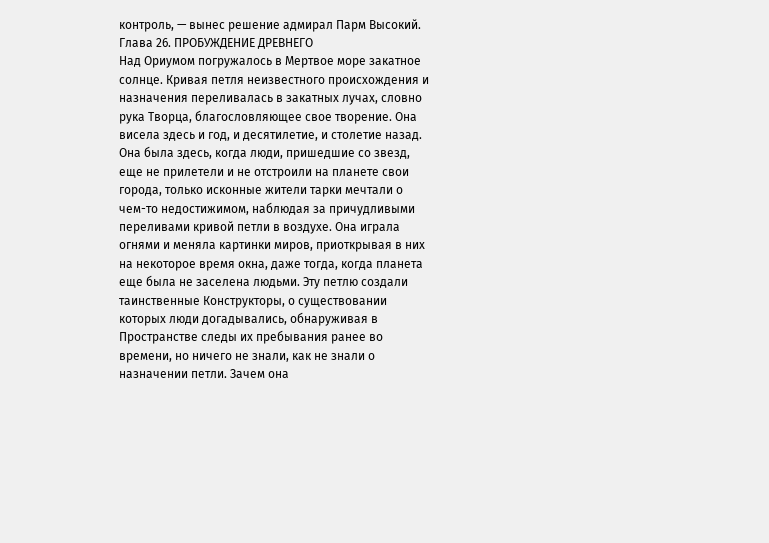контроль, — вынес решение адмирал Парм Высокий.
Глава 26. ПРОБУЖДЕНИЕ ДРЕВНЕГО
Над Ориумом погружалось в Мертвое море закатное солнце. Кривая петля неизвестного происхождения и назначения переливалась в закатных лучах, словно рука Творца, благословляющее свое творение. Она висела здесь и год, и десятилетие, и столетие назад. Она была здесь, когда люди, пришедшие со звезд, еще не прилетели и не отстроили на планете свои города, только исконные жители тарки мечтали о чем-то недостижимом, наблюдая за причудливыми переливами кривой петли в воздухе. Она играла огнями и меняла картинки миров, приоткрывая в них на некоторое время окна, даже тогда, когда планета еще была не заселена людьми. Эту петлю создали таинственные Конструкторы, о существовании которых люди догадывались, обнаруживая в Пространстве следы их пребывания ранее во времени, но ничего не знали, как не знали о назначении петли. Зачем она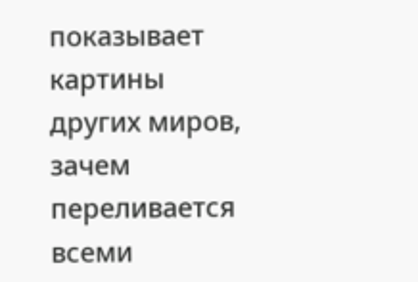показывает картины других миров, зачем переливается всеми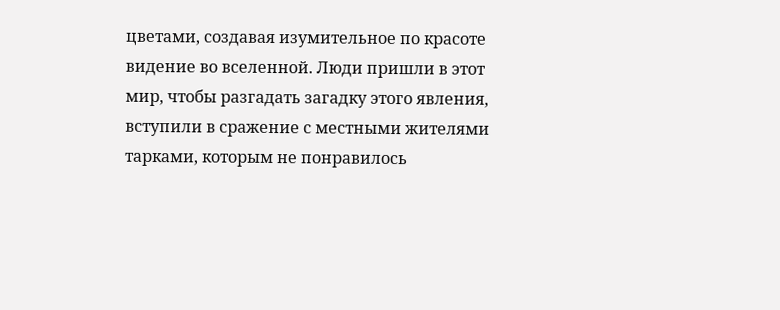цветами, создавая изумительное по красоте видение во вселенной. Люди пришли в этот мир, чтобы разгадать загадку этого явления, вступили в сражение с местными жителями тарками, которым не понравилось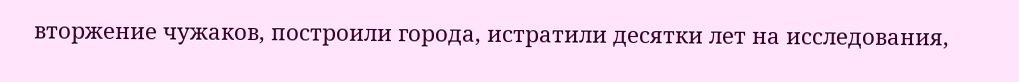вторжение чужаков, построили города, истратили десятки лет на исследования,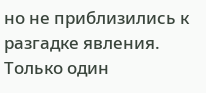но не приблизились к разгадке явления. Только один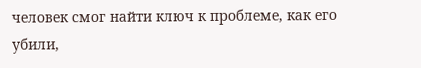человек смог найти ключ к проблеме, как его убили,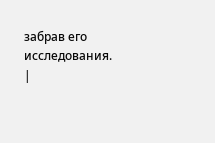забрав его исследования. |